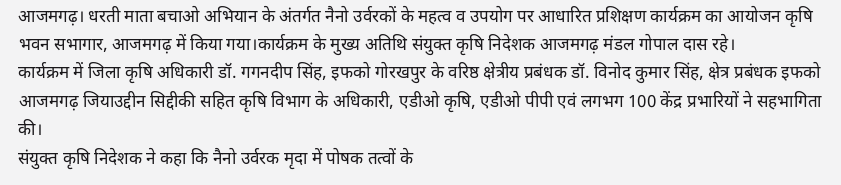आजमगढ़। धरती माता बचाओ अभियान के अंतर्गत नैनो उर्वरकों के महत्व व उपयोग पर आधारित प्रशिक्षण कार्यक्रम का आयोजन कृषि भवन सभागार, आजमगढ़ में किया गया।कार्यक्रम के मुख्य अतिथि संयुक्त कृषि निदेशक आजमगढ़ मंडल गोपाल दास रहे।
कार्यक्रम में जिला कृषि अधिकारी डॉ. गगनदीप सिंह, इफको गोरखपुर के वरिष्ठ क्षेत्रीय प्रबंधक डॉ. विनोद कुमार सिंह, क्षेत्र प्रबंधक इफको आजमगढ़ जियाउद्दीन सिद्दीकी सहित कृषि विभाग के अधिकारी, एडीओ कृषि, एडीओ पीपी एवं लगभग 100 केंद्र प्रभारियों ने सहभागिता की।
संयुक्त कृषि निदेशक ने कहा कि नैनो उर्वरक मृदा में पोषक तत्वों के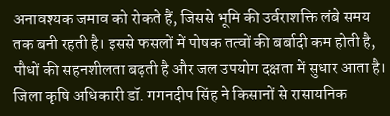अनावश्यक जमाव को रोकते हैं, जिससे भूमि की उर्वराशक्ति लंबे समय तक बनी रहती है। इससे फसलों में पोषक तत्वों की बर्बादी कम होती है, पौधों की सहनशीलता बढ़ती है और जल उपयोग दक्षता में सुधार आता है।
जिला कृषि अधिकारी डॉ. गगनदीप सिंह ने किसानों से रासायनिक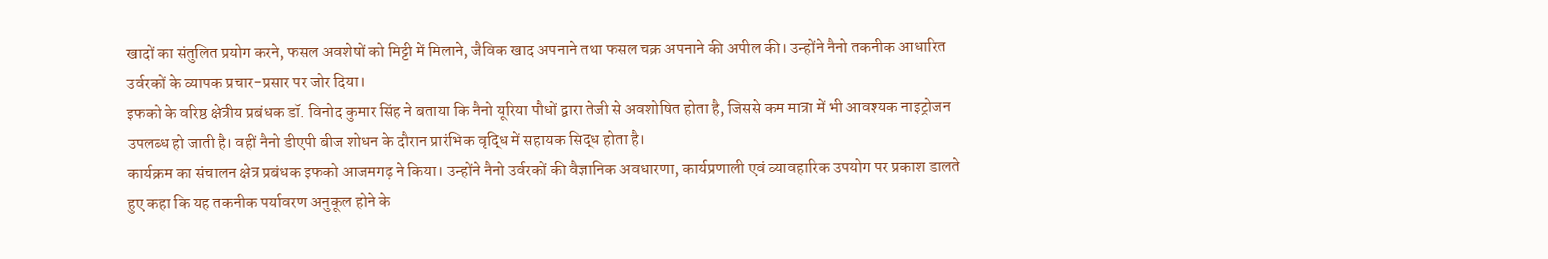खादों का संतुलित प्रयोग करने, फसल अवशेषों को मिट्टी में मिलाने, जैविक खाद अपनाने तथा फसल चक्र अपनाने की अपील की। उन्होंने नैनो तकनीक आधारित उर्वरकों के व्यापक प्रचार-प्रसार पर जोर दिया।
इफको के वरिष्ठ क्षेत्रीय प्रबंधक डॉ. विनोद कुमार सिंह ने बताया कि नैनो यूरिया पौधों द्वारा तेजी से अवशोषित होता है, जिससे कम मात्रा में भी आवश्यक नाइट्रोजन उपलब्ध हो जाती है। वहीं नैनो डीएपी बीज शोधन के दौरान प्रारंभिक वृद्धि में सहायक सिद्ध होता है।
कार्यक्रम का संचालन क्षेत्र प्रबंधक इफको आजमगढ़ ने किया। उन्होंने नैनो उर्वरकों की वैज्ञानिक अवधारणा, कार्यप्रणाली एवं व्यावहारिक उपयोग पर प्रकाश डालते हुए कहा कि यह तकनीक पर्यावरण अनुकूल होने के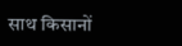साथ किसानों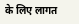के लिए लागत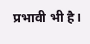प्रभावी भी है।